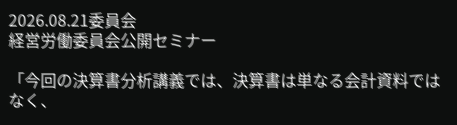2026.08.21委員会
経営労働委員会公開セミナー

「今回の決算書分析講義では、決算書は単なる会計資料ではなく、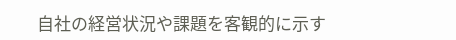自社の経営状況や課題を客観的に示す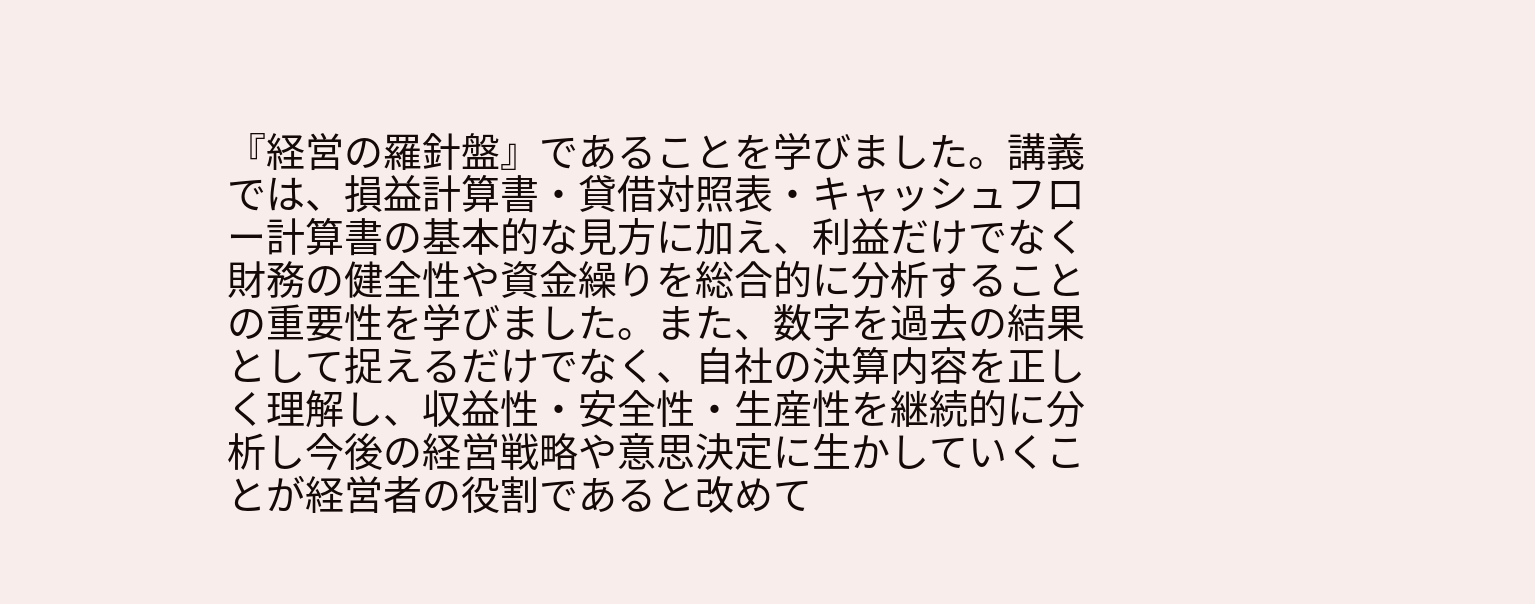『経営の羅針盤』であることを学びました。講義では、損益計算書・貸借対照表・キャッシュフロー計算書の基本的な見方に加え、利益だけでなく財務の健全性や資金繰りを総合的に分析することの重要性を学びました。また、数字を過去の結果として捉えるだけでなく、自社の決算内容を正しく理解し、収益性・安全性・生産性を継続的に分析し今後の経営戦略や意思決定に生かしていくことが経営者の役割であると改めて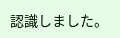認識しました。